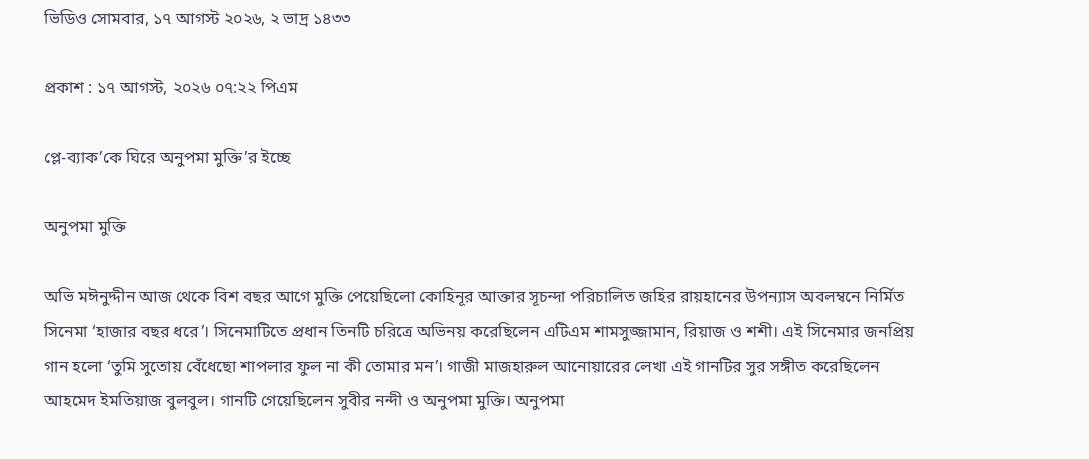ভিডিও সোমবার, ১৭ আগস্ট ২০২৬, ২ ভাদ্র ১৪৩৩

প্রকাশ : ১৭ আগস্ট, ২০২৬ ০৭:২২ পিএম

প্লে-ব্যাক’কে ঘিরে অনুপমা মুক্তি’র ইচ্ছে

অনুপমা মুক্তি

অভি মঈনুদ্দীন আজ থেকে বিশ বছর আগে মুক্তি পেয়েছিলো কোহিনূর আক্তার সূচন্দা পরিচালিত জহির রায়হানের উপন্যাস অবলম্বনে নির্মিত সিনেমা ‘হাজার বছর ধরে’। সিনেমাটিতে প্রধান তিনটি চরিত্রে অভিনয় করেছিলেন এটিএম শামসুজ্জামান, রিয়াজ ও শশী। এই সিনেমার জনপ্রিয় গান হলো ‘তুমি সুতোয় বেঁধেছো শাপলার ফুল না কী তোমার মন’। গাজী মাজহারুল আনোয়ারের লেখা এই গানটির সুর সঙ্গীত করেছিলেন আহমেদ ইমতিয়াজ বুলবুল। গানটি গেয়েছিলেন সুবীর নন্দী ও অনুপমা মুক্তি। অনুপমা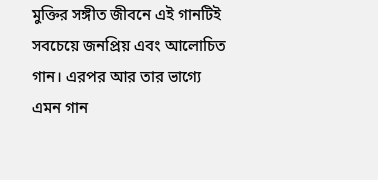মুক্তির সঙ্গীত জীবনে এই গানটিই সবচেয়ে জনপ্রিয় এবং আলোচিত গান। এরপর আর তার ভাগ্যে এমন গান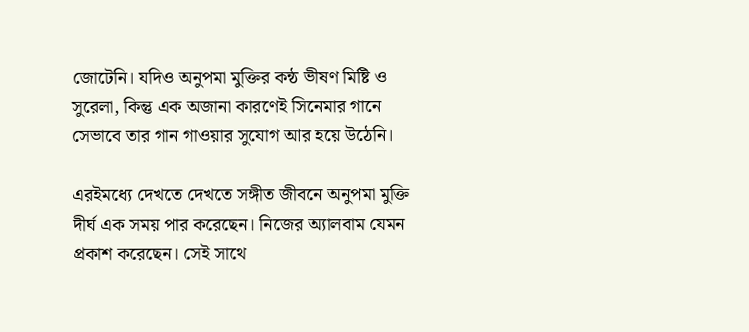জোটেনি। যদিও অনুপমা মুক্তির কন্ঠ ভীষণ মিষ্টি ও সুরেলা, কিন্তু এক অজানা কারণেই সিনেমার গানে সেভাবে তার গান গাওয়ার সুযোগ আর হয়ে উঠেনি।

এরইমধ্যে দেখতে দেখতে সঙ্গীত জীবনে অনুপমা মুক্তি দীর্ঘ এক সময় পার করেছেন। নিজের অ্যালবাম যেমন প্রকাশ করেছেন। সেই সাথে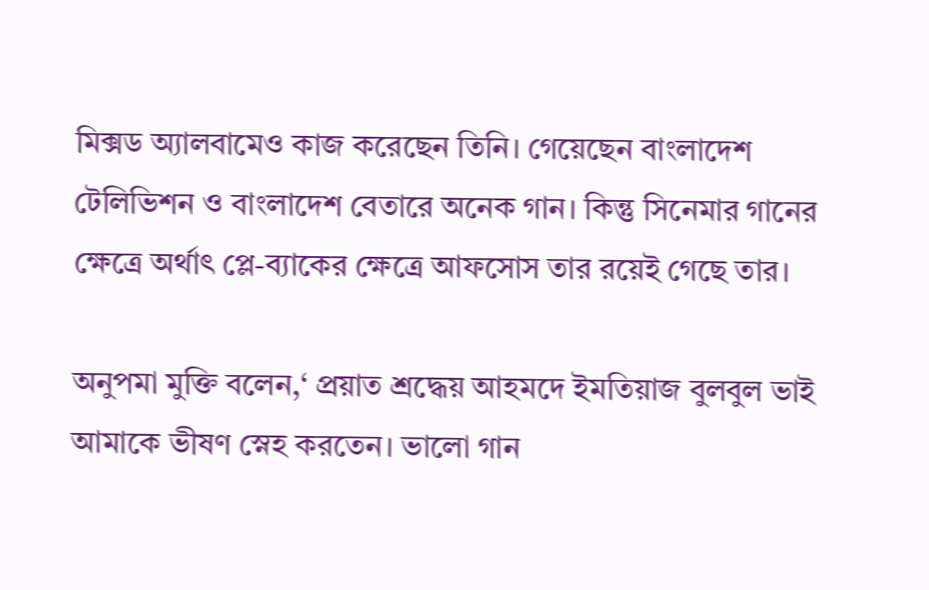মিক্সড অ্যালবামেও কাজ করেছেন তিনি। গেয়েছেন বাংলাদেশ টেলিভিশন ও বাংলাদেশ বেতারে অনেক গান। কিন্তু সিনেমার গানের ক্ষেত্রে অর্থাৎ প্লে-ব্যাকের ক্ষেত্রে আফসোস তার রয়েই গেছে তার।

অনুপমা মুক্তি বলেন,‘ প্রয়াত শ্রদ্ধেয় আহমদে ইমতিয়াজ বুলবুল ভাই আমাকে ভীষণ স্নেহ করতেন। ভালো গান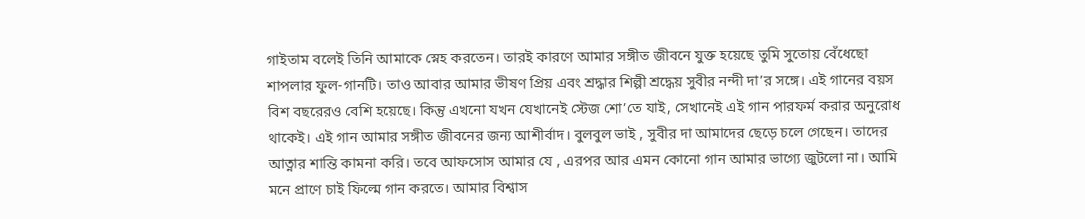গাইতাম বলেই তিনি আমাকে স্নেহ করতেন। তারই কারণে আমার সঙ্গীত জীবনে যুক্ত হয়েছে তুমি সুতোয় বেঁধেছো শাপলার ফুল-গানটি। তাও আবার আমার ভীষণ প্রিয় এবং শ্রদ্ধার শিল্পী শ্রদ্ধেয় সুবীর নন্দী দা’র সঙ্গে। এই গানের বয়স বিশ বছরেরও বেশি হয়েছে। কিন্তু এখনো যখন যেখানেই স্টেজ শো’তে যাই, সেখানেই এই গান পারফর্ম করার অনুরোধ থাকেই। এই গান আমার সঙ্গীত জীবনের জন্য আশীর্বাদ। বুলবুল ভাই , সুবীর দা আমাদের ছেড়ে চলে গেছেন। তাদের আত্নার শান্তি কামনা করি। তবে আফসোস আমার যে , এরপর আর এমন কোনো গান আমার ভাগ্যে জুটলো না। আমি মনে প্রাণে চাই ফিল্মে গান করতে। আমার বিশ্বাস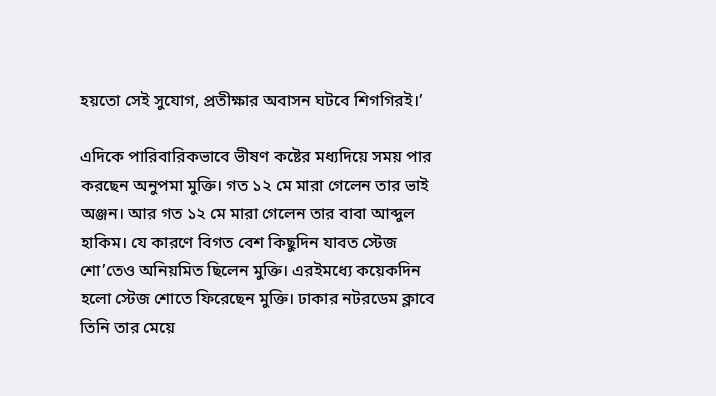হয়তো সেই সুযোগ, প্রতীক্ষার অবাসন ঘটবে শিগগিরই।’

এদিকে পারিবারিকভাবে ভীষণ কষ্টের মধ্যদিয়ে সময় পার করছেন অনুপমা মুক্তি। গত ১২ মে মারা গেলেন তার ভাই অঞ্জন। আর গত ১২ মে মারা গেলেন তার বাবা আব্দুল হাকিম। যে কারণে বিগত বেশ কিছুদিন যাবত স্টেজ শো’তেও অনিয়মিত ছিলেন মুক্তি। এরইমধ্যে কয়েকদিন হলো স্টেজ শোতে ফিরেছেন মুক্তি। ঢাকার নটরডেম ক্লাবে তিনি তার মেয়ে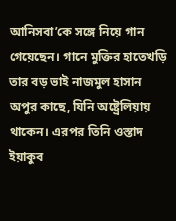আনিসবা’কে সঙ্গে নিয়ে গান গেয়েছেন। গানে মুক্তির হাতেখড়ি তার বড় ভাই নাজমুল হাসান অপুর কাছে, যিনি অষ্ট্রেলিয়ায় থাকেন। এরপর তিনি ওস্তাদ ইয়াকুব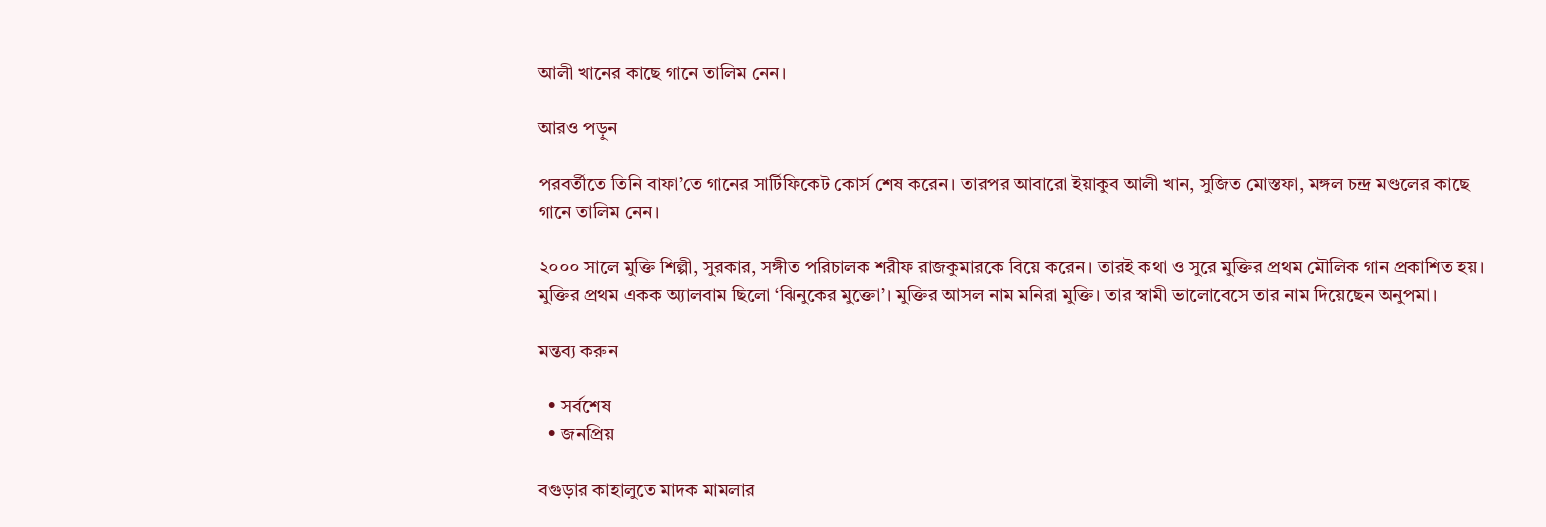আলী খানের কাছে গানে তালিম নেন।

আরও পড়ুন

পরবর্তীতে তিনি বাফা’তে গানের সার্টিফিকেট কোর্স শেষ করেন। তারপর আবারো ইয়াকুব আলী খান, সুজিত মোস্তফা, মঙ্গল চন্দ্র মণ্ডলের কাছে গানে তালিম নেন।

২০০০ সালে মুক্তি শিল্পী, সুরকার, সঙ্গীত পরিচালক শরীফ রাজকুমারকে বিয়ে করেন। তারই কথা ও সুরে মুক্তির প্রথম মৌলিক গান প্রকাশিত হয়। মুক্তির প্রথম একক অ্যালবাম ছিলো ‘ঝিনুকের মুক্তো’। মুক্তির আসল নাম মনিরা মুক্তি। তার স্বামী ভালোবেসে তার নাম দিয়েছেন অনুপমা।

মন্তব্য করুন

  • সর্বশেষ
  • জনপ্রিয়

বগুড়ার কাহালুতে মাদক মামলার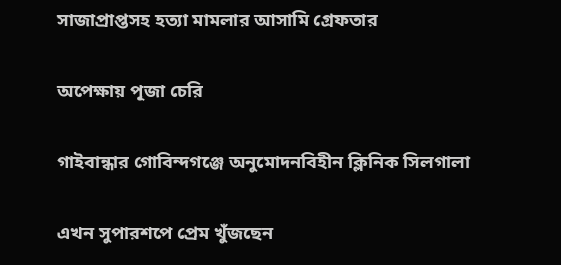সাজাপ্রাপ্তসহ হত্যা মামলার আসামি গ্রেফতার

অপেক্ষায় পূজা চেরি

গাইবান্ধার গোবিন্দগঞ্জে অনুমোদনবিহীন ক্লিনিক সিলগালা

এখন সুপারশপে প্রেম খুঁজছেন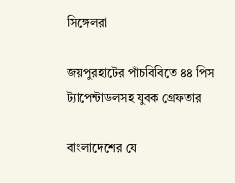সিঙ্গেলরা

জয়পুরহাটের পাঁচবিবিতে ৪৪ পিস ট্যাপেন্টাডলসহ যুবক গ্রেফতার

বাংলাদেশের যে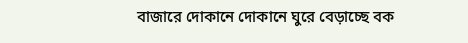বাজারে দোকানে দোকানে ঘুরে বেড়াচ্ছে বক